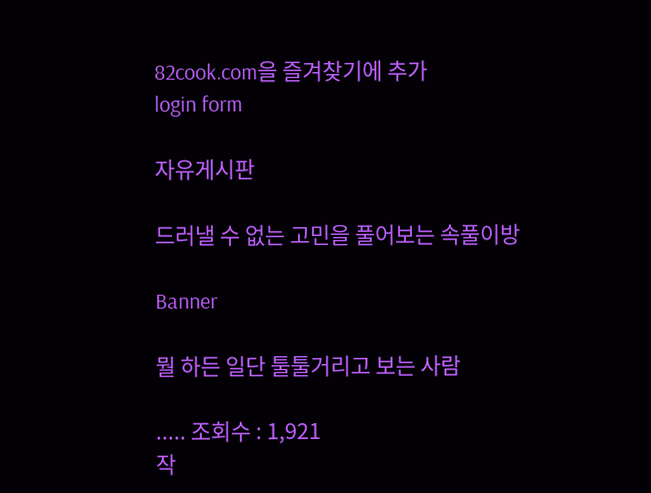82cook.com을 즐겨찾기에 추가
login form

자유게시판

드러낼 수 없는 고민을 풀어보는 속풀이방

Banner

뭘 하든 일단 툴툴거리고 보는 사람

..... 조회수 : 1,921
작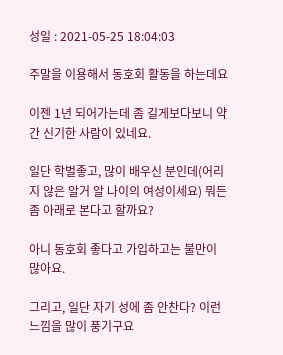성일 : 2021-05-25 18:04:03

주말을 이용해서 동호회 활동을 하는데요

이젠 1년 되어가는데 좀 길게보다보니 약간 신기한 사람이 있네요.

일단 학벌좋고, 많이 배우신 분인데(어리지 않은 알거 알 나이의 여성이세요) 뭐든 좀 아래로 본다고 할까요?

아니 동호회 좋다고 가입하고는 불만이 많아요.

그리고, 일단 자기 성에 좀 안찬다? 이런 느낌을 많이 풍기구요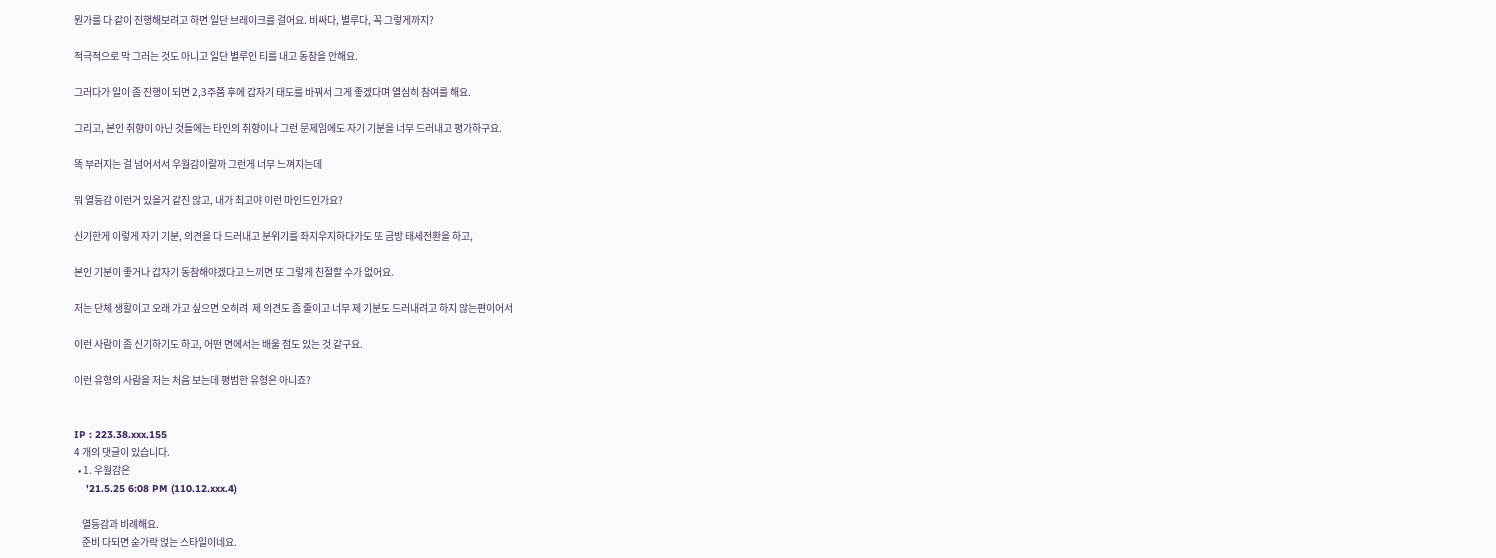뭔가를 다 같이 진행해보려고 하면 일단 브레이크를 걸어요. 비싸다, 별루다, 꼭 그렇게까지?

적극적으로 막 그러는 것도 아니고 일단 별루인 티를 내고 동참을 안해요.

그러다가 일이 좀 진행이 되면 2,3주쯤 후에 갑자기 태도를 바꿔서 그게 좋겠다며 열심히 참여를 해요.

그리고, 본인 취향이 아닌 것들에는 타인의 취향이나 그런 문제임에도 자기 기분을 너무 드러내고 평가하구요.

똑 부러지는 걸 넘어서서 우월감이랄까 그런게 너무 느껴지는데

뭐 열등감 이런거 있을거 같진 않고, 내가 최고야 이런 마인드인가요?

신기한게 이렇게 자기 기분, 의견을 다 드러내고 분위기를 좌지우지하다가도 또 금방 태세전환을 하고,

본인 기분이 좋거나 갑자기 동참해야겠다고 느끼면 또 그렇게 친절할 수가 없어요.

저는 단체 생활이고 오래 가고 싶으면 오히려  제 의견도 좀 줄이고 너무 제 기분도 드러내려고 하지 않는편이어서

이런 사람이 좀 신기하기도 하고, 어떤 면에서는 배울 점도 있는 것 같구요.

이런 유형의 사람을 저는 처음 보는데 평범한 유형은 아니죠?


IP : 223.38.xxx.155
4 개의 댓글이 있습니다.
  • 1. 우월감은
    '21.5.25 6:08 PM (110.12.xxx.4)

    열등감과 비례해요.
    준비 다되면 숟가락 얹는 스타일이네요.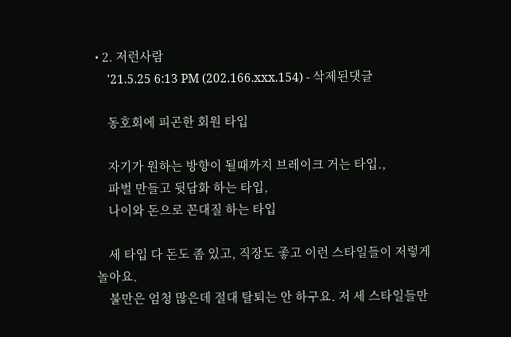• 2. 저런사람
    '21.5.25 6:13 PM (202.166.xxx.154) - 삭제된댓글

    동호회에 피곤한 회원 타입

    자기가 원하는 방향이 될때까지 브레이크 거는 타입.,
    파벌 만들고 뒷담화 하는 타입,
    나이와 돈으로 꼰대질 하는 타입

    세 타입 다 돈도 좀 있고, 직장도 좋고 이런 스타일들이 저렇게 놀아요.
    불만은 엄청 많은데 절대 탈퇴는 안 하구요. 저 세 스타일들만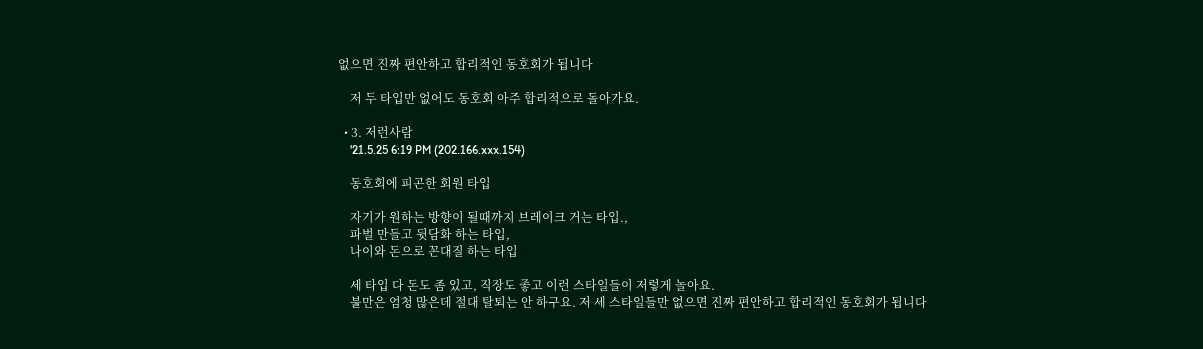없으면 진짜 편안하고 합리적인 동호회가 됩니다

    저 두 타입만 없어도 동호회 아주 합리적으로 돌아가요.

  • 3. 저런사람
    '21.5.25 6:19 PM (202.166.xxx.154)

    동호회에 피곤한 회원 타입

    자기가 원하는 방향이 될때까지 브레이크 거는 타입.,
    파벌 만들고 뒷담화 하는 타입,
    나이와 돈으로 꼰대질 하는 타입

    세 타입 다 돈도 좀 있고, 직장도 좋고 이런 스타일들이 저렇게 놀아요.
    불만은 엄청 많은데 절대 탈퇴는 안 하구요. 저 세 스타일들만 없으면 진짜 편안하고 합리적인 동호회가 됩니다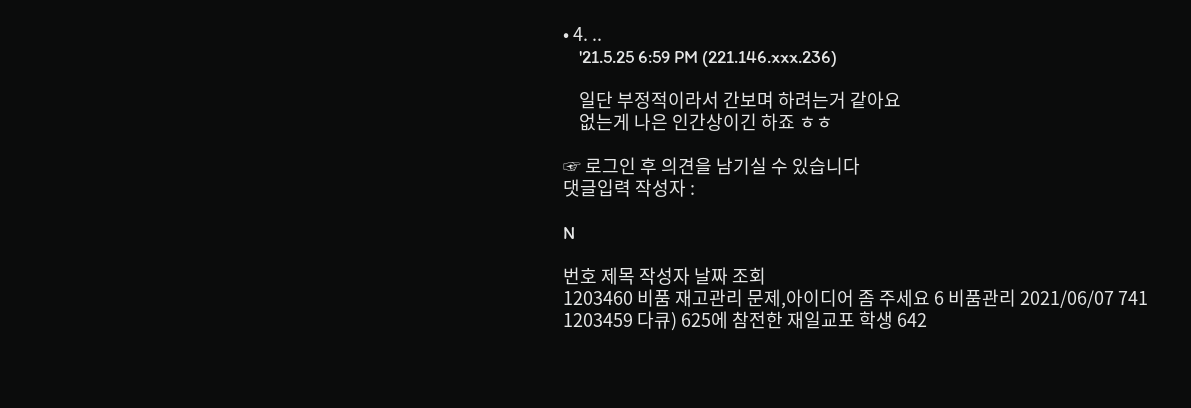• 4. ..
    '21.5.25 6:59 PM (221.146.xxx.236)

    일단 부정적이라서 간보며 하려는거 같아요
    없는게 나은 인간상이긴 하죠 ㅎㅎ

☞ 로그인 후 의견을 남기실 수 있습니다
댓글입력 작성자 :

N

번호 제목 작성자 날짜 조회
1203460 비품 재고관리 문제,아이디어 좀 주세요 6 비품관리 2021/06/07 741
1203459 다큐) 625에 참전한 재일교포 학생 642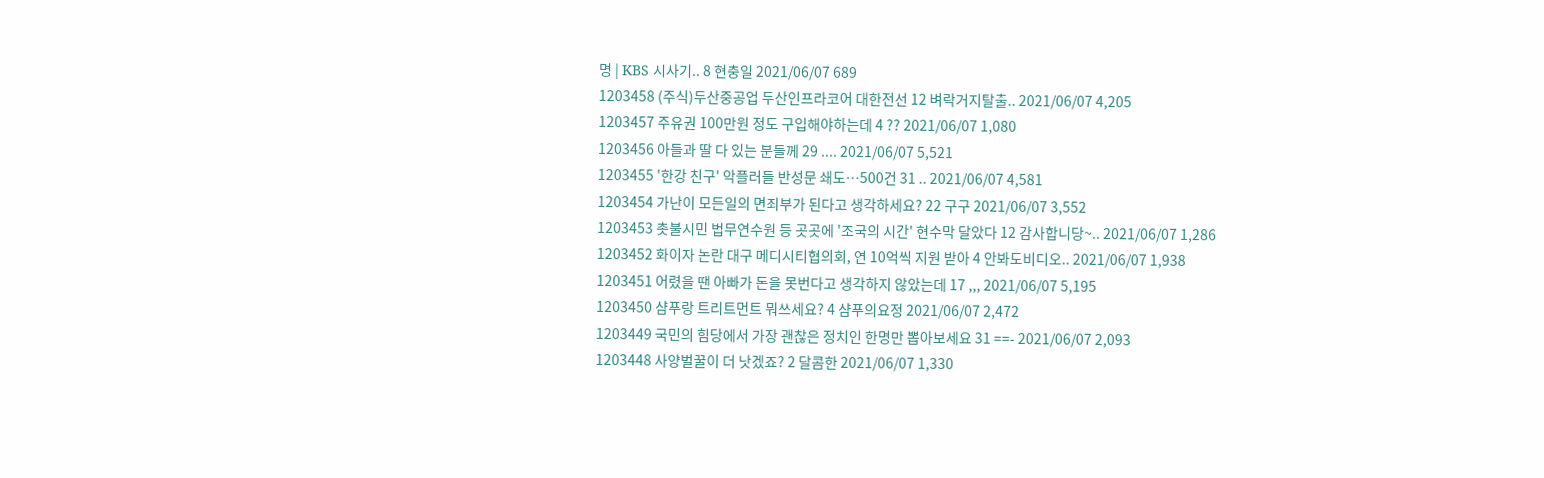명 | KBS 시사기.. 8 현충일 2021/06/07 689
1203458 (주식)두산중공업 두산인프라코어 대한전선 12 벼락거지탈출.. 2021/06/07 4,205
1203457 주유권 100만원 정도 구입해야하는데 4 ?? 2021/06/07 1,080
1203456 아들과 딸 다 있는 분들께 29 .... 2021/06/07 5,521
1203455 '한강 친구' 악플러들 반성문 쇄도…500건 31 .. 2021/06/07 4,581
1203454 가난이 모든일의 면죄부가 된다고 생각하세요? 22 구구 2021/06/07 3,552
1203453 촛불시민 법무연수원 등 곳곳에 '조국의 시간' 현수막 달았다 12 감사합니당~.. 2021/06/07 1,286
1203452 화이자 논란 대구 메디시티협의회, 연 10억씩 지원 받아 4 안봐도비디오.. 2021/06/07 1,938
1203451 어렸을 땐 아빠가 돈을 못번다고 생각하지 않았는데 17 ,,, 2021/06/07 5,195
1203450 샴푸랑 트리트먼트 뭐쓰세요? 4 샴푸의요정 2021/06/07 2,472
1203449 국민의 힘당에서 가장 괜찮은 정치인 한명만 뽑아보세요 31 ==- 2021/06/07 2,093
1203448 사양벌꿀이 더 낫겠죠? 2 달콤한 2021/06/07 1,330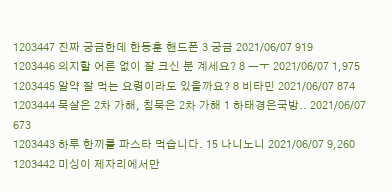1203447 진짜 궁금한데 한동훈 핸드폰 3 궁금 2021/06/07 919
1203446 의지할 어른 없이 잘 크신 분 계세요? 8 ㅡㅜ 2021/06/07 1,975
1203445 알약 잘 먹는 요령이라도 있을까요? 8 비타민 2021/06/07 874
1203444 묵살은 2차 가해, 침묵은 2차 가해 1 하태경은국방.. 2021/06/07 673
1203443 하루 한끼를 파스타 먹습니다. 15 나니노니 2021/06/07 9,260
1203442 미싱이 제자리에서만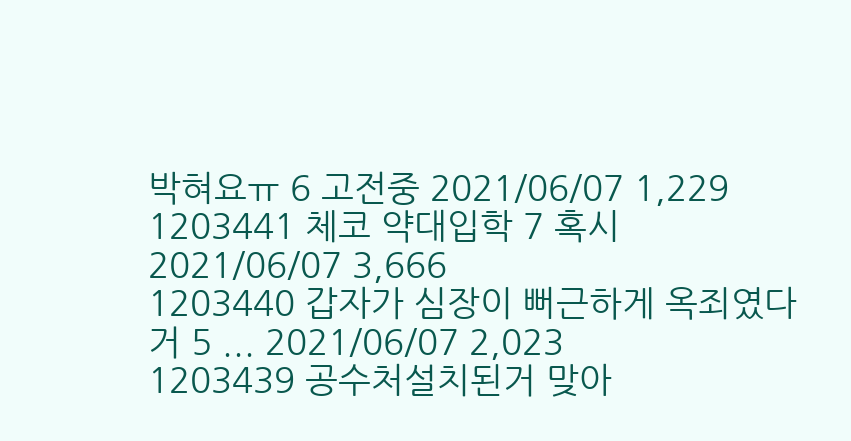박혀요ㅠ 6 고전중 2021/06/07 1,229
1203441 체코 약대입학 7 혹시 2021/06/07 3,666
1203440 갑자가 심장이 뻐근하게 옥죄였다거 5 ... 2021/06/07 2,023
1203439 공수처설치된거 맞아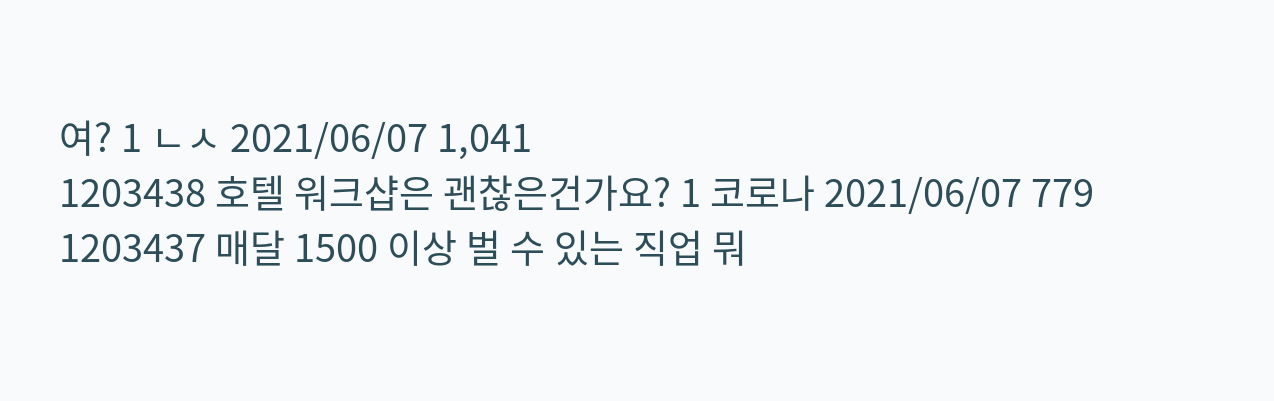여? 1 ㄴㅅ 2021/06/07 1,041
1203438 호텔 워크샵은 괜찮은건가요? 1 코로나 2021/06/07 779
1203437 매달 1500 이상 벌 수 있는 직업 뭐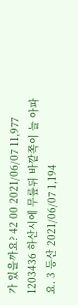가 있을까요? 42 00 2021/06/07 11,977
1203436 하산시에 무릎뒤 바깥쪽이 늘 아파요. 3 등산 2021/06/07 1,194